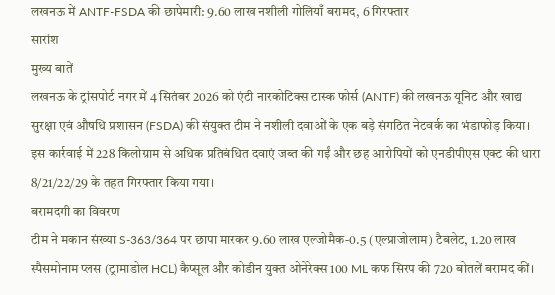लखनऊ में ANTF-FSDA की छापेमारी: 9.60 लाख नशीली गोलियाँ बरामद, 6 गिरफ्तार
सारांश
मुख्य बातें
लखनऊ के ट्रांसपोर्ट नगर में 4 सितंबर 2026 को एंटी नारकोटिक्स टास्क फोर्स (ANTF) की लखनऊ यूनिट और खाद्य सुरक्षा एवं औषधि प्रशासन (FSDA) की संयुक्त टीम ने नशीली दवाओं के एक बड़े संगठित नेटवर्क का भंडाफोड़ किया। इस कार्रवाई में 228 किलोग्राम से अधिक प्रतिबंधित दवाएं जब्त की गईं और छह आरोपियों को एनडीपीएस एक्ट की धारा 8/21/22/29 के तहत गिरफ्तार किया गया।
बरामदगी का विवरण
टीम ने मकान संख्या S-363/364 पर छापा मारकर 9.60 लाख एल्जोमैक-0.5 (एल्प्राजोलाम) टैबलेट, 1.20 लाख स्पैसमोनाम प्लस (ट्रामाडोल HCL) कैप्सूल और कोडीन युक्त ओनेरेक्स 100 ML कफ सिरप की 720 बोतलें बरामद कीं।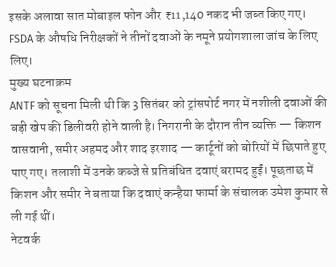इसके अलावा सात मोबाइल फोन और ₹11,140 नकद भी जब्त किए गए। FSDA के औषधि निरीक्षकों ने तीनों दवाओं के नमूने प्रयोगशाला जांच के लिए लिए।
मुख्य घटनाक्रम
ANTF को सूचना मिली थी कि 3 सितंबर को ट्रांसपोर्ट नगर में नशीली दवाओं की बड़ी खेप की डिलीवरी होने वाली है। निगरानी के दौरान तीन व्यक्ति — किशन वासवानी, समीर अहमद और शाद इरशाद — कार्टूनों को बोरियों में छिपाते हुए पाए गए। तलाशी में उनके कब्जे से प्रतिबंधित दवाएं बरामद हुईं। पूछताछ में किशन और समीर ने बताया कि दवाएं कन्हैया फार्मा के संचालक उमेश कुमार से ली गई थीं।
नेटवर्क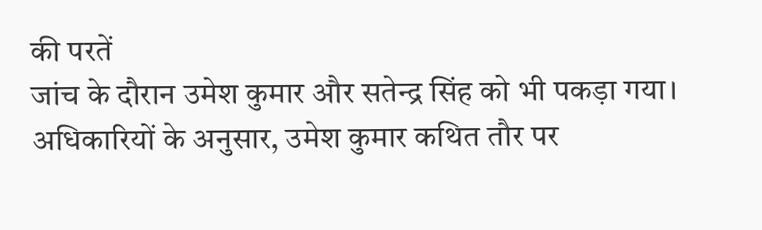की परतें
जांच के दौरान उमेश कुमार और सतेन्द्र सिंह को भी पकड़ा गया। अधिकारियों के अनुसार, उमेश कुमार कथित तौर पर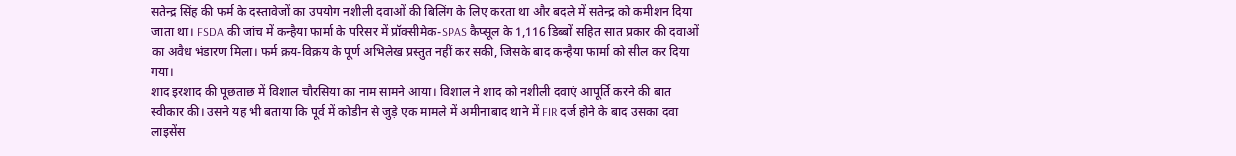सतेन्द्र सिंह की फर्म के दस्तावेजों का उपयोग नशीली दवाओं की बिलिंग के लिए करता था और बदले में सतेन्द्र को कमीशन दिया जाता था। FSDA की जांच में कन्हैया फार्मा के परिसर में प्रॉक्सीमेक-SPAS कैप्सूल के 1,116 डिब्बों सहित सात प्रकार की दवाओं का अवैध भंडारण मिला। फर्म क्रय-विक्रय के पूर्ण अभिलेख प्रस्तुत नहीं कर सकी, जिसके बाद कन्हैया फार्मा को सील कर दिया गया।
शाद इरशाद की पूछताछ में विशाल चौरसिया का नाम सामने आया। विशाल ने शाद को नशीली दवाएं आपूर्ति करने की बात स्वीकार की। उसने यह भी बताया कि पूर्व में कोडीन से जुड़े एक मामले में अमीनाबाद थाने में FIR दर्ज होने के बाद उसका दवा लाइसेंस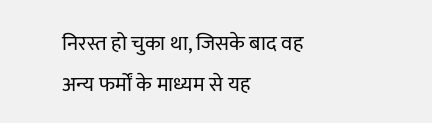निरस्त हो चुका था, जिसके बाद वह अन्य फर्मों के माध्यम से यह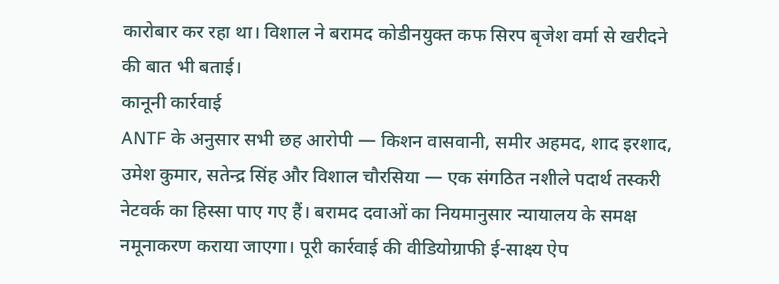कारोबार कर रहा था। विशाल ने बरामद कोडीनयुक्त कफ सिरप बृजेश वर्मा से खरीदने की बात भी बताई।
कानूनी कार्रवाई
ANTF के अनुसार सभी छह आरोपी — किशन वासवानी, समीर अहमद, शाद इरशाद, उमेश कुमार, सतेन्द्र सिंह और विशाल चौरसिया — एक संगठित नशीले पदार्थ तस्करी नेटवर्क का हिस्सा पाए गए हैं। बरामद दवाओं का नियमानुसार न्यायालय के समक्ष नमूनाकरण कराया जाएगा। पूरी कार्रवाई की वीडियोग्राफी ई-साक्ष्य ऐप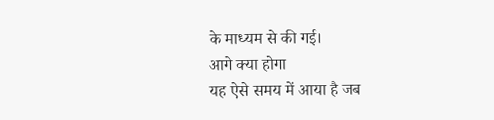के माध्यम से की गई।
आगे क्या होगा
यह ऐसे समय में आया है जब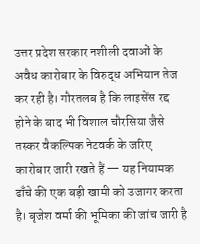उत्तर प्रदेश सरकार नशीली दवाओं के अवैध कारोबार के विरुद्ध अभियान तेज कर रही है। गौरतलब है कि लाइसेंस रद्द होने के बाद भी विशाल चौरसिया जैसे तस्कर वैकल्पिक नेटवर्क के जरिए कारोबार जारी रखते हैं — यह नियामक ढाँचे की एक बड़ी खामी को उजागर करता है। बृजेश वर्मा की भूमिका की जांच जारी है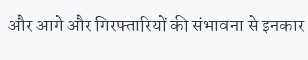और आगे और गिरफ्तारियों की संभावना से इनकार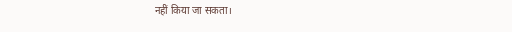नहीं किया जा सकता।